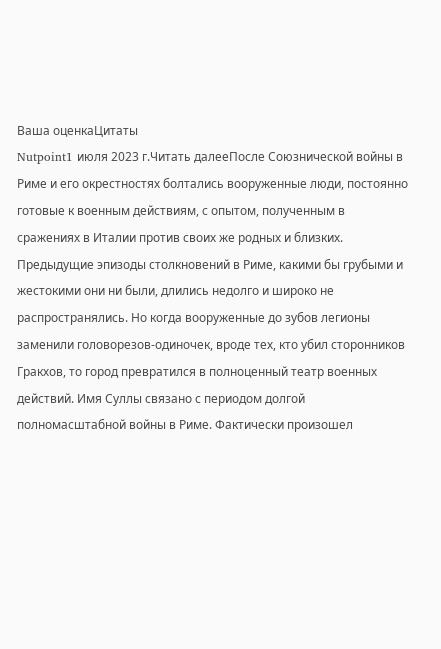Ваша оценкаЦитаты
Nutpoint1 июля 2023 г.Читать далееПосле Союзнической войны в Риме и его окрестностях болтались вооруженные люди, постоянно готовые к военным действиям, с опытом, полученным в сражениях в Италии против своих же родных и близких. Предыдущие эпизоды столкновений в Риме, какими бы грубыми и жестокими они ни были, длились недолго и широко не распространялись. Но когда вооруженные до зубов легионы заменили головорезов-одиночек, вроде тех, кто убил сторонников Гракхов, то город превратился в полноценный театр военных действий. Имя Суллы связано с периодом долгой полномасштабной войны в Риме. Фактически произошел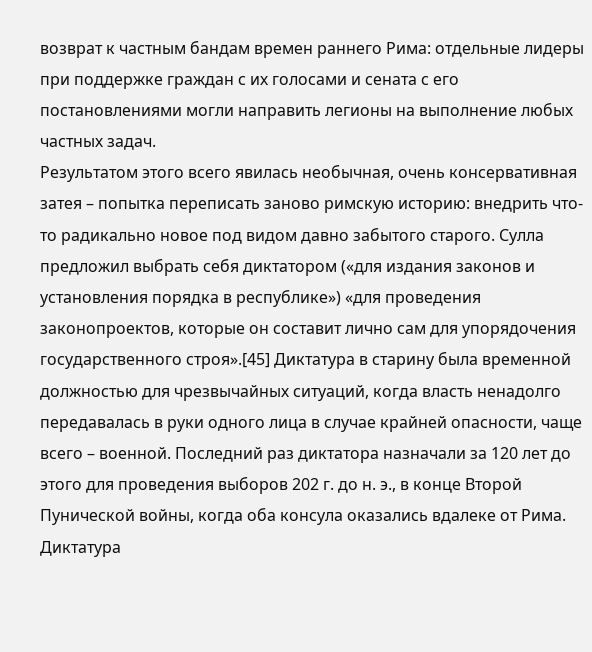возврат к частным бандам времен раннего Рима: отдельные лидеры при поддержке граждан с их голосами и сената с его постановлениями могли направить легионы на выполнение любых частных задач.
Результатом этого всего явилась необычная, очень консервативная затея – попытка переписать заново римскую историю: внедрить что-то радикально новое под видом давно забытого старого. Сулла предложил выбрать себя диктатором («для издания законов и установления порядка в республике») «для проведения законопроектов, которые он составит лично сам для упорядочения государственного строя».[45] Диктатура в старину была временной должностью для чрезвычайных ситуаций, когда власть ненадолго передавалась в руки одного лица в случае крайней опасности, чаще всего – военной. Последний раз диктатора назначали за 120 лет до этого для проведения выборов 202 г. до н. э., в конце Второй Пунической войны, когда оба консула оказались вдалеке от Рима. Диктатура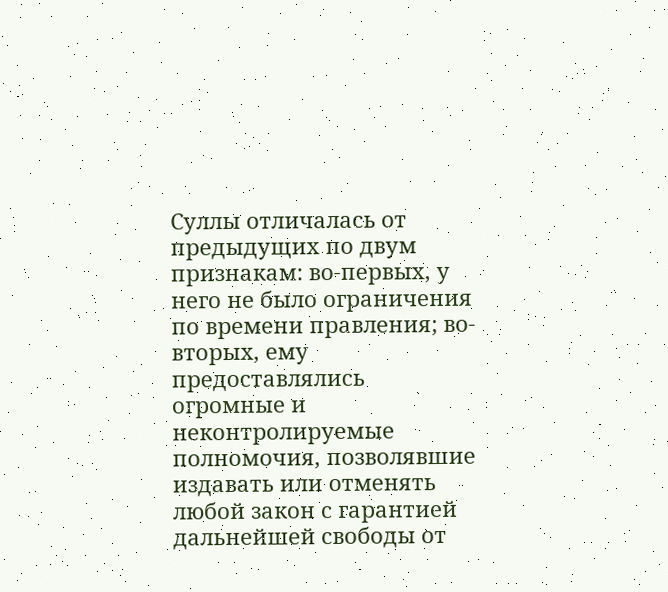Суллы отличалась от предыдущих по двум признакам: во-первых, у него не было ограничения по времени правления; во-вторых, ему предоставлялись огромные и неконтролируемые полномочия, позволявшие издавать или отменять любой закон с гарантией дальнейшей свободы от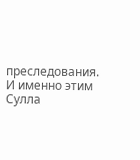преследования. И именно этим Сулла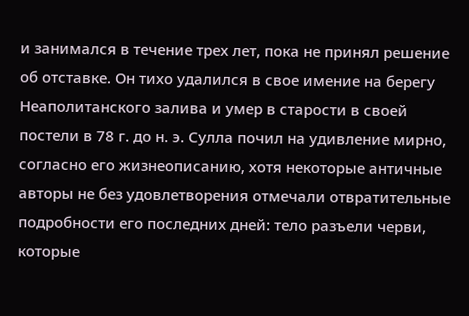и занимался в течение трех лет, пока не принял решение об отставке. Он тихо удалился в свое имение на берегу Неаполитанского залива и умер в старости в своей постели в 78 г. до н. э. Сулла почил на удивление мирно, согласно его жизнеописанию, хотя некоторые античные авторы не без удовлетворения отмечали отвратительные подробности его последних дней: тело разъели черви, которые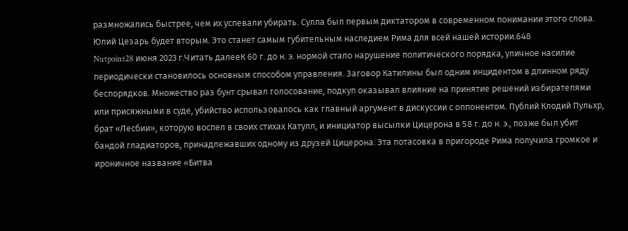размножались быстрее, чем их успевали убирать. Сулла был первым диктатором в современном понимании этого слова. Юлий Цезарь будет вторым. Это станет самым губительным наследием Рима для всей нашей истории.648
Nutpoint28 июня 2023 г.Читать далееК 60 г. до н. э. нормой стало нарушение политического порядка, уличное насилие периодически становилось основным способом управления. Заговор Катилины был одним инцидентом в длинном ряду беспорядков. Множество раз бунт срывал голосование, подкуп оказывал влияние на принятие решений избирателями или присяжными в суде, убийство использовалось как главный аргумент в дискуссии с оппонентом. Публий Клодий Пульхр, брат «Лесбии», которую воспел в своих стихах Катулл, и инициатор высылки Цицерона в 58 г. до н. э., позже был убит бандой гладиаторов, принадлежавших одному из друзей Цицерона. Эта потасовка в пригороде Рима получила громкое и ироничное название «Битва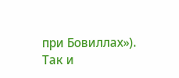при Бовиллах»). Так и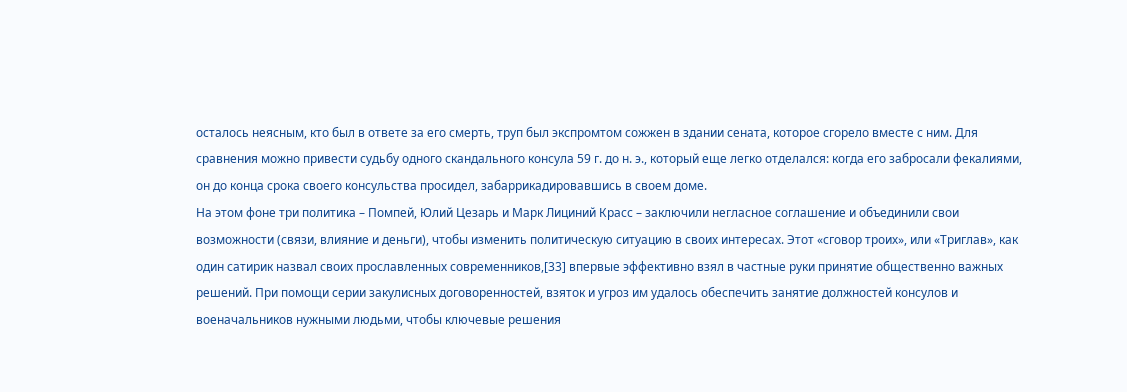осталось неясным, кто был в ответе за его смерть, труп был экспромтом сожжен в здании сената, которое сгорело вместе с ним. Для сравнения можно привести судьбу одного скандального консула 59 г. до н. э., который еще легко отделался: когда его забросали фекалиями, он до конца срока своего консульства просидел, забаррикадировавшись в своем доме.
На этом фоне три политика – Помпей, Юлий Цезарь и Марк Лициний Красс – заключили негласное соглашение и объединили свои возможности (связи, влияние и деньги), чтобы изменить политическую ситуацию в своих интересах. Этот «сговор троих», или «Триглав», как один сатирик назвал своих прославленных современников,[33] впервые эффективно взял в частные руки принятие общественно важных решений. При помощи серии закулисных договоренностей, взяток и угроз им удалось обеспечить занятие должностей консулов и военачальников нужными людьми, чтобы ключевые решения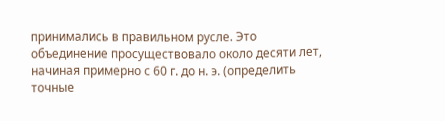принимались в правильном русле. Это объединение просуществовало около десяти лет, начиная примерно с 60 г. до н. э. (определить точные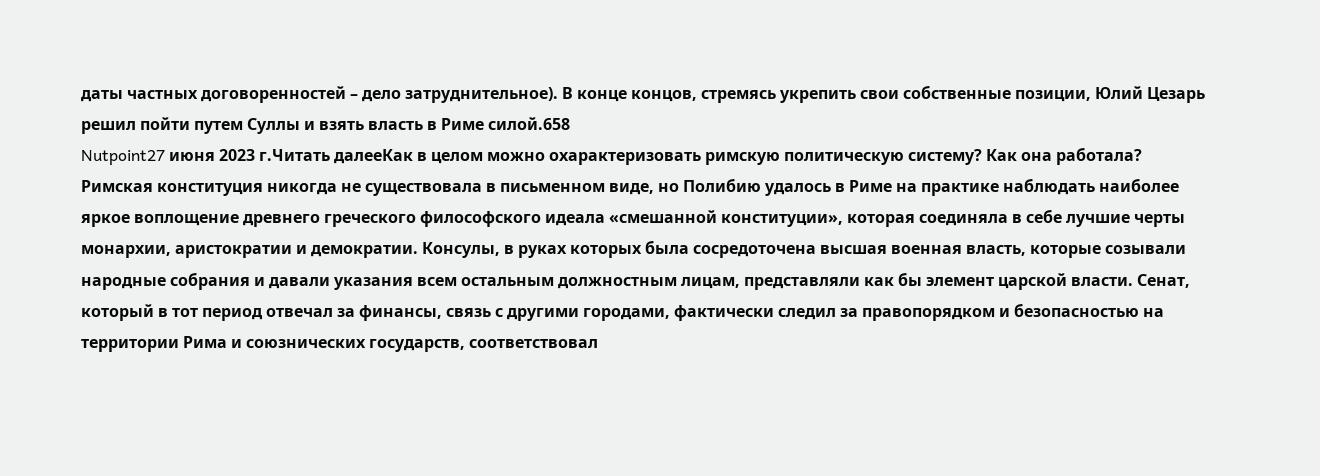даты частных договоренностей – дело затруднительное). В конце концов, стремясь укрепить свои собственные позиции, Юлий Цезарь решил пойти путем Суллы и взять власть в Риме силой.658
Nutpoint27 июня 2023 г.Читать далееКак в целом можно охарактеризовать римскую политическую систему? Как она работала? Римская конституция никогда не существовала в письменном виде, но Полибию удалось в Риме на практике наблюдать наиболее яркое воплощение древнего греческого философского идеала «смешанной конституции», которая соединяла в себе лучшие черты монархии, аристократии и демократии. Консулы, в руках которых была сосредоточена высшая военная власть, которые созывали народные собрания и давали указания всем остальным должностным лицам, представляли как бы элемент царской власти. Сенат, который в тот период отвечал за финансы, связь с другими городами, фактически следил за правопорядком и безопасностью на территории Рима и союзнических государств, соответствовал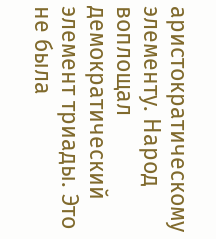аристократическому элементу. Народ воплощал демократический элемент триады. Это не была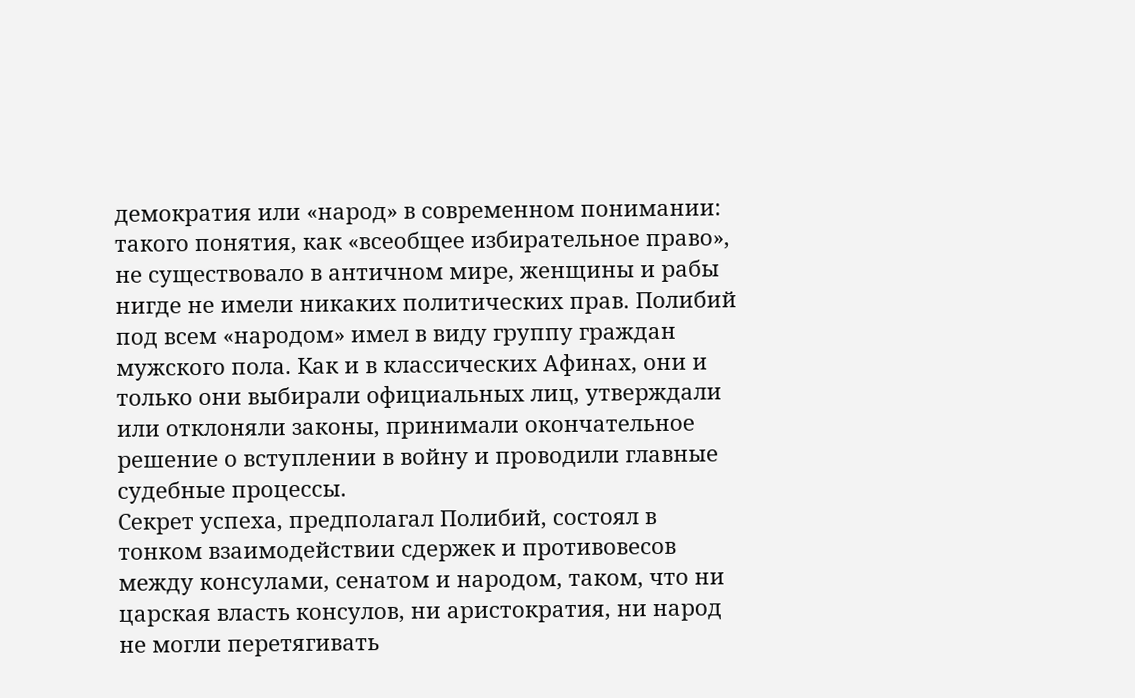демократия или «народ» в современном понимании: такого понятия, как «всеобщее избирательное право», не существовало в античном мире, женщины и рабы нигде не имели никаких политических прав. Полибий под всем «народом» имел в виду группу граждан мужского пола. Как и в классических Афинах, они и только они выбирали официальных лиц, утверждали или отклоняли законы, принимали окончательное решение о вступлении в войну и проводили главные судебные процессы.
Секрет успеха, предполагал Полибий, состоял в тонком взаимодействии сдержек и противовесов между консулами, сенатом и народом, таком, что ни царская власть консулов, ни аристократия, ни народ не могли перетягивать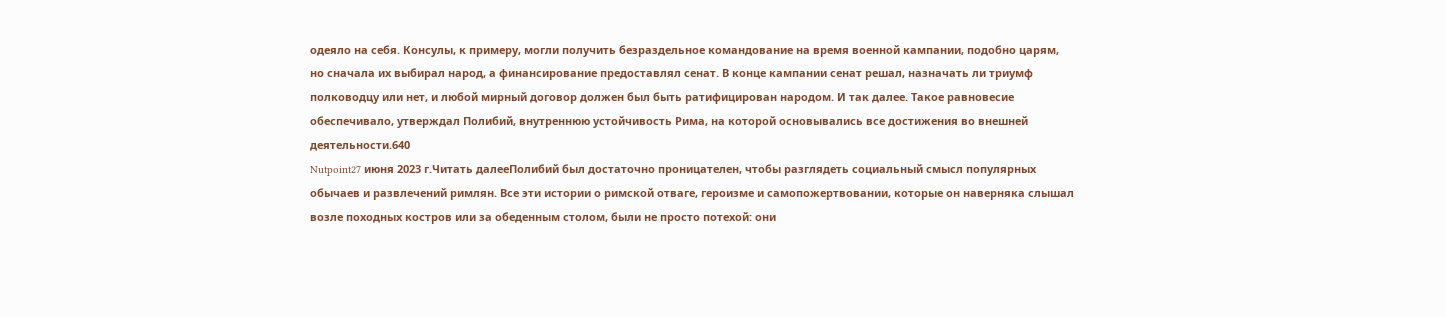одеяло на себя. Консулы, к примеру, могли получить безраздельное командование на время военной кампании, подобно царям, но сначала их выбирал народ, а финансирование предоставлял сенат. В конце кампании сенат решал, назначать ли триумф полководцу или нет, и любой мирный договор должен был быть ратифицирован народом. И так далее. Такое равновесие обеспечивало, утверждал Полибий, внутреннюю устойчивость Рима, на которой основывались все достижения во внешней деятельности.640
Nutpoint27 июня 2023 г.Читать далееПолибий был достаточно проницателен, чтобы разглядеть социальный смысл популярных обычаев и развлечений римлян. Все эти истории о римской отваге, героизме и самопожертвовании, которые он наверняка слышал возле походных костров или за обеденным столом, были не просто потехой: они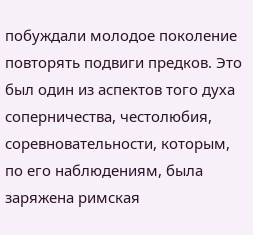побуждали молодое поколение повторять подвиги предков. Это был один из аспектов того духа соперничества, честолюбия, соревновательности, которым, по его наблюдениям, была заряжена римская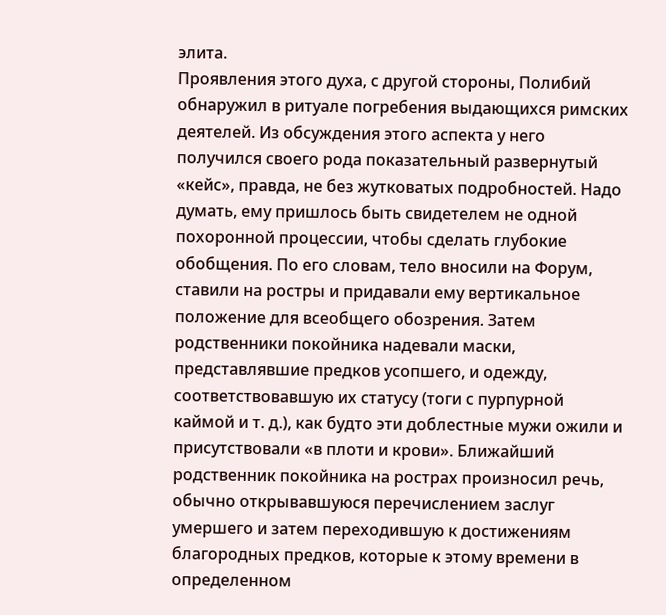элита.
Проявления этого духа, с другой стороны, Полибий обнаружил в ритуале погребения выдающихся римских деятелей. Из обсуждения этого аспекта у него получился своего рода показательный развернутый «кейс», правда, не без жутковатых подробностей. Надо думать, ему пришлось быть свидетелем не одной похоронной процессии, чтобы сделать глубокие обобщения. По его словам, тело вносили на Форум, ставили на ростры и придавали ему вертикальное положение для всеобщего обозрения. Затем родственники покойника надевали маски, представлявшие предков усопшего, и одежду, соответствовавшую их статусу (тоги с пурпурной каймой и т. д.), как будто эти доблестные мужи ожили и присутствовали «в плоти и крови». Ближайший родственник покойника на рострах произносил речь, обычно открывавшуюся перечислением заслуг умершего и затем переходившую к достижениям благородных предков, которые к этому времени в определенном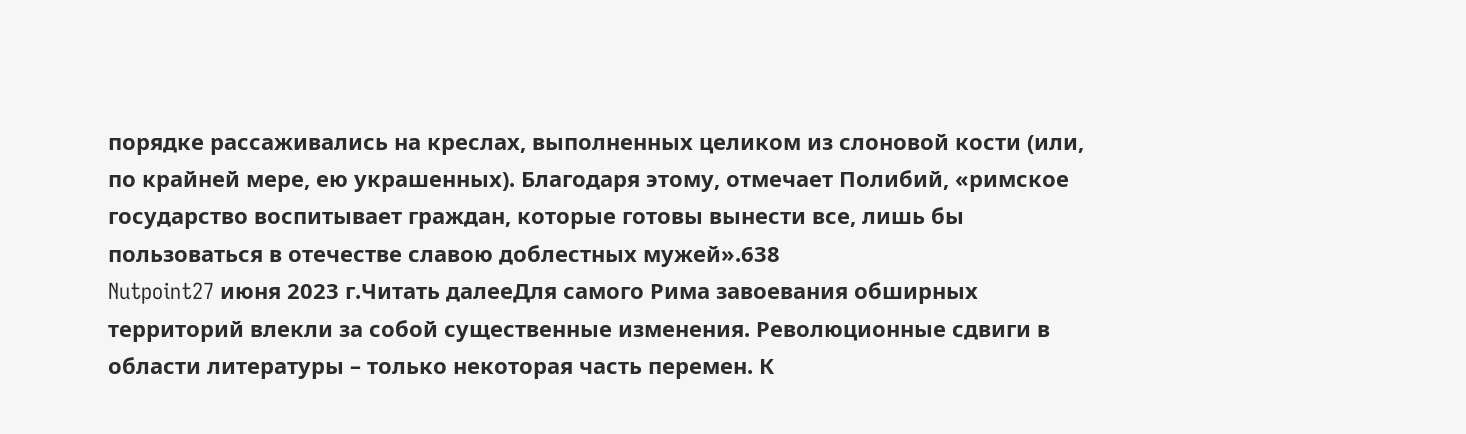порядке рассаживались на креслах, выполненных целиком из слоновой кости (или, по крайней мере, ею украшенных). Благодаря этому, отмечает Полибий, «римское государство воспитывает граждан, которые готовы вынести все, лишь бы пользоваться в отечестве славою доблестных мужей».638
Nutpoint27 июня 2023 г.Читать далееДля самого Рима завоевания обширных территорий влекли за собой существенные изменения. Революционные сдвиги в области литературы – только некоторая часть перемен. К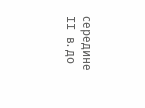середине II в. до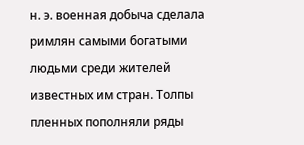н. э. военная добыча сделала римлян самыми богатыми людьми среди жителей известных им стран. Толпы пленных пополняли ряды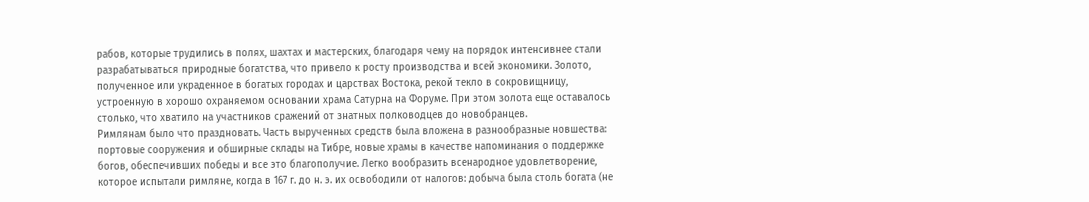рабов, которые трудились в полях, шахтах и мастерских, благодаря чему на порядок интенсивнее стали разрабатываться природные богатства, что привело к росту производства и всей экономики. Золото, полученное или украденное в богатых городах и царствах Востока, рекой текло в сокровищницу, устроенную в хорошо охраняемом основании храма Сатурна на Форуме. При этом золота еще оставалось столько, что хватило на участников сражений от знатных полководцев до новобранцев.
Римлянам было что праздновать. Часть вырученных средств была вложена в разнообразные новшества: портовые сооружения и обширные склады на Тибре, новые храмы в качестве напоминания о поддержке богов, обеспечивших победы и все это благополучие. Легко вообразить всенародное удовлетворение, которое испытали римляне, когда в 167 г. до н. э. их освободили от налогов: добыча была столь богата (не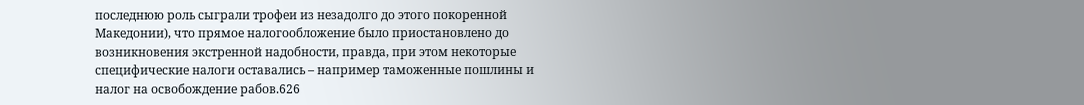последнюю роль сыграли трофеи из незадолго до этого покоренной Македонии), что прямое налогообложение было приостановлено до возникновения экстренной надобности, правда, при этом некоторые специфические налоги оставались – например таможенные пошлины и налог на освобождение рабов.626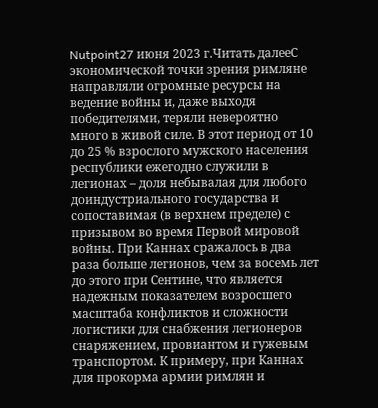Nutpoint27 июня 2023 г.Читать далееС экономической точки зрения римляне направляли огромные ресурсы на ведение войны и, даже выходя победителями, теряли невероятно много в живой силе. В этот период от 10 до 25 % взрослого мужского населения республики ежегодно служили в легионах – доля небывалая для любого доиндустриального государства и сопоставимая (в верхнем пределе) с призывом во время Первой мировой войны. При Каннах сражалось в два раза больше легионов, чем за восемь лет до этого при Сентине, что является надежным показателем возросшего масштаба конфликтов и сложности логистики для снабжения легионеров снаряжением, провиантом и гужевым транспортом. К примеру, при Каннах для прокорма армии римлян и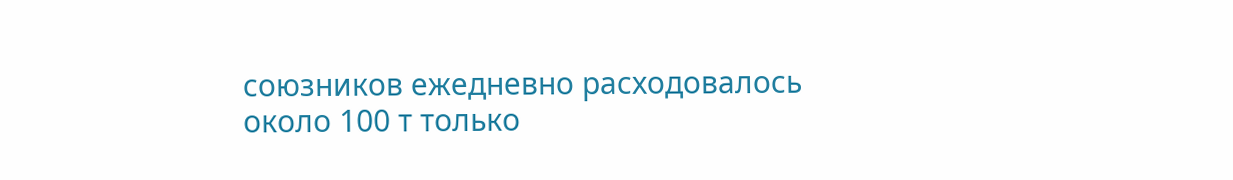союзников ежедневно расходовалось около 100 т только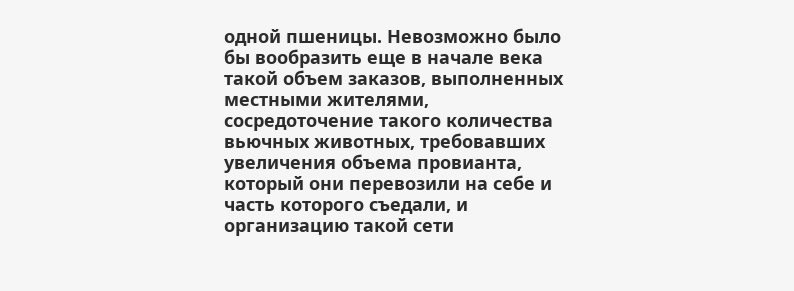одной пшеницы. Невозможно было бы вообразить еще в начале века такой объем заказов, выполненных местными жителями, сосредоточение такого количества вьючных животных, требовавших увеличения объема провианта, который они перевозили на себе и часть которого съедали, и организацию такой сети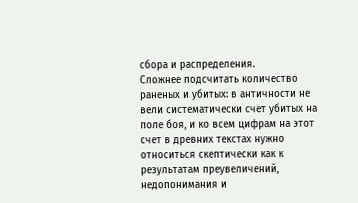сбора и распределения.
Сложнее подсчитать количество раненых и убитых: в античности не вели систематически счет убитых на поле боя, и ко всем цифрам на этот счет в древних текстах нужно относиться скептически как к результатам преувеличений, недопонимания и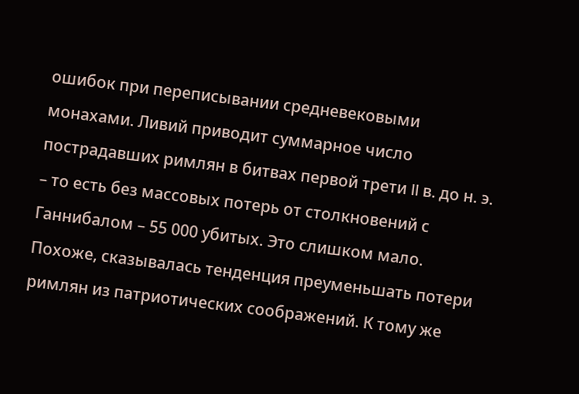ошибок при переписывании средневековыми монахами. Ливий приводит суммарное число пострадавших римлян в битвах первой трети II в. до н. э. – то есть без массовых потерь от столкновений с Ганнибалом – 55 000 убитых. Это слишком мало. Похоже, сказывалась тенденция преуменьшать потери римлян из патриотических соображений. К тому же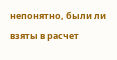непонятно, были ли взяты в расчет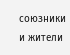союзники и жители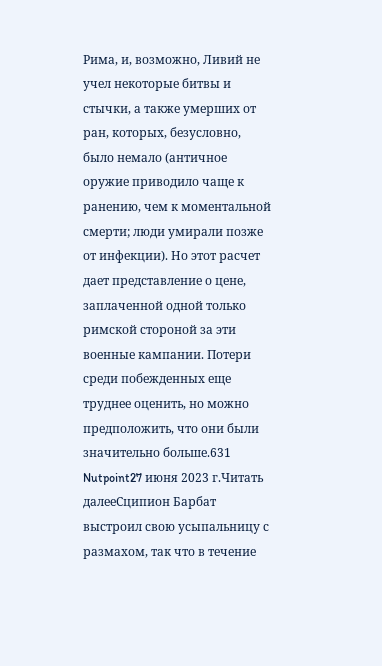Рима, и, возможно, Ливий не учел некоторые битвы и стычки, а также умерших от ран, которых, безусловно, было немало (античное оружие приводило чаще к ранению, чем к моментальной смерти; люди умирали позже от инфекции). Но этот расчет дает представление о цене, заплаченной одной только римской стороной за эти военные кампании. Потери среди побежденных еще труднее оценить, но можно предположить, что они были значительно больше.631
Nutpoint27 июня 2023 г.Читать далееСципион Барбат выстроил свою усыпальницу с размахом, так что в течение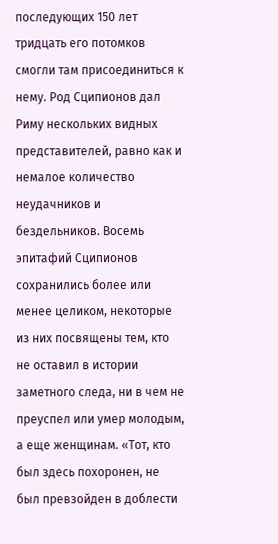последующих 150 лет тридцать его потомков смогли там присоединиться к нему. Род Сципионов дал Риму нескольких видных представителей, равно как и немалое количество неудачников и бездельников. Восемь эпитафий Сципионов сохранились более или менее целиком, некоторые из них посвящены тем, кто не оставил в истории заметного следа, ни в чем не преуспел или умер молодым, а еще женщинам. «Тот, кто был здесь похоронен, не был превзойден в доблести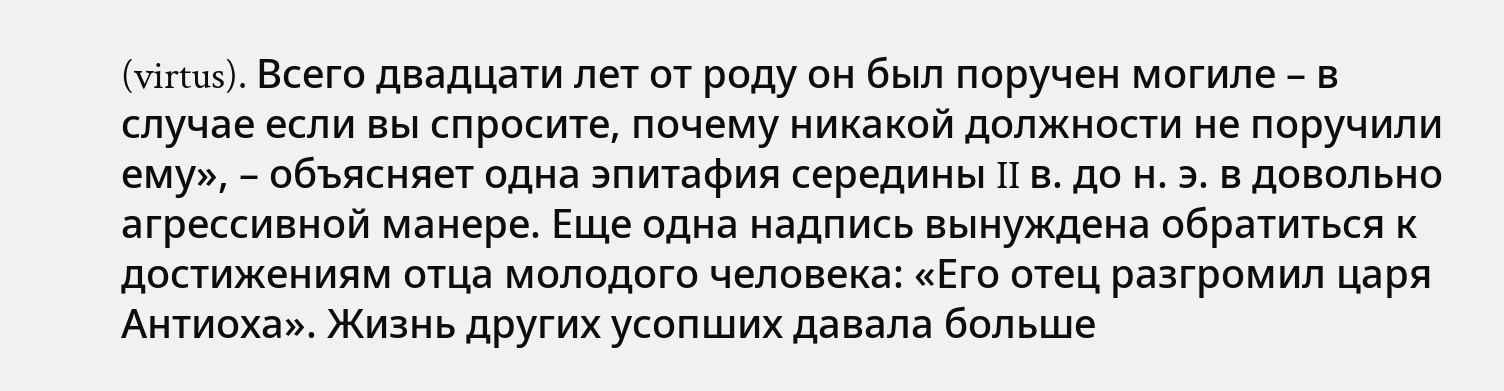(virtus). Всего двадцати лет от роду он был поручен могиле – в случае если вы спросите, почему никакой должности не поручили ему», – объясняет одна эпитафия середины II в. до н. э. в довольно агрессивной манере. Еще одна надпись вынуждена обратиться к достижениям отца молодого человека: «Его отец разгромил царя Антиоха». Жизнь других усопших давала больше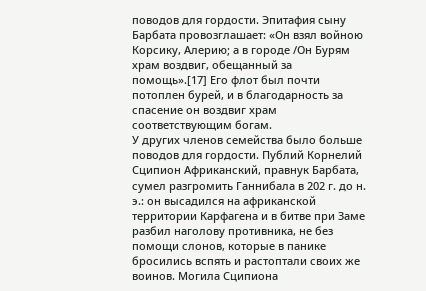поводов для гордости. Эпитафия сыну Барбата провозглашает: «Он взял войною Корсику, Алерию; а в городе /Он Бурям храм воздвиг, обещанный за помощь».[17] Его флот был почти потоплен бурей, и в благодарность за спасение он воздвиг храм соответствующим богам.
У других членов семейства было больше поводов для гордости. Публий Корнелий Сципион Африканский, правнук Барбата, сумел разгромить Ганнибала в 202 г. до н. э.: он высадился на африканской территории Карфагена и в битве при Заме разбил наголову противника, не без помощи слонов, которые в панике бросились вспять и растоптали своих же воинов. Могила Сципиона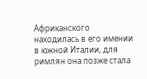Африканского находилась в его имении в южной Италии, для римлян она позже стала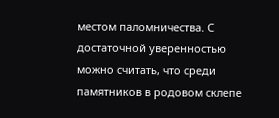местом паломничества. С достаточной уверенностью можно считать, что среди памятников в родовом склепе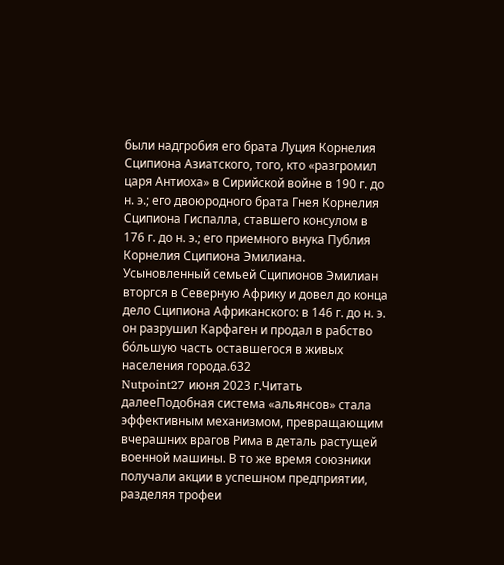были надгробия его брата Луция Корнелия Сципиона Азиатского, того, кто «разгромил царя Антиоха» в Сирийской войне в 190 г. до н. э.; его двоюродного брата Гнея Корнелия Сципиона Гиспалла, ставшего консулом в 176 г. до н. э.; его приемного внука Публия Корнелия Сципиона Эмилиана. Усыновленный семьей Сципионов Эмилиан вторгся в Северную Африку и довел до конца дело Сципиона Африканского: в 146 г. до н. э. он разрушил Карфаген и продал в рабство бо́льшую часть оставшегося в живых населения города.632
Nutpoint27 июня 2023 г.Читать далееПодобная система «альянсов» стала эффективным механизмом, превращающим вчерашних врагов Рима в деталь растущей военной машины. В то же время союзники получали акции в успешном предприятии, разделяя трофеи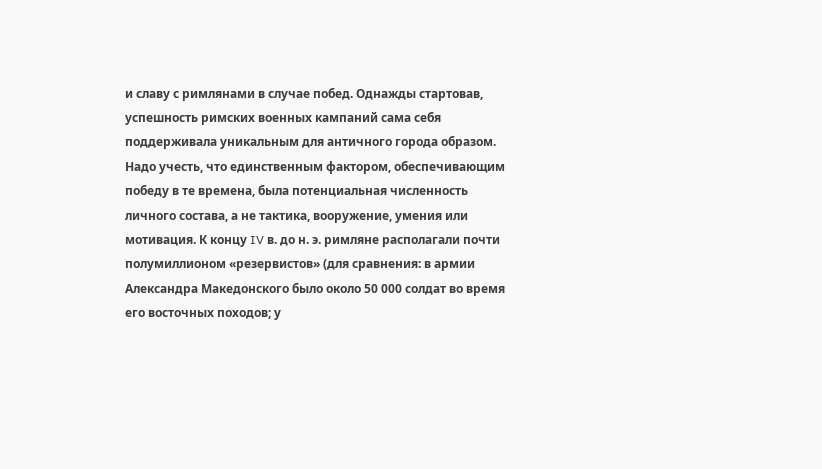и славу с римлянами в случае побед. Однажды стартовав, успешность римских военных кампаний сама себя поддерживала уникальным для античного города образом. Надо учесть, что единственным фактором, обеспечивающим победу в те времена, была потенциальная численность личного состава, а не тактика, вооружение, умения или мотивация. К концу IV в. до н. э. римляне располагали почти полумиллионом «резервистов» (для сравнения: в армии Александра Македонского было около 50 000 солдат во время его восточных походов; у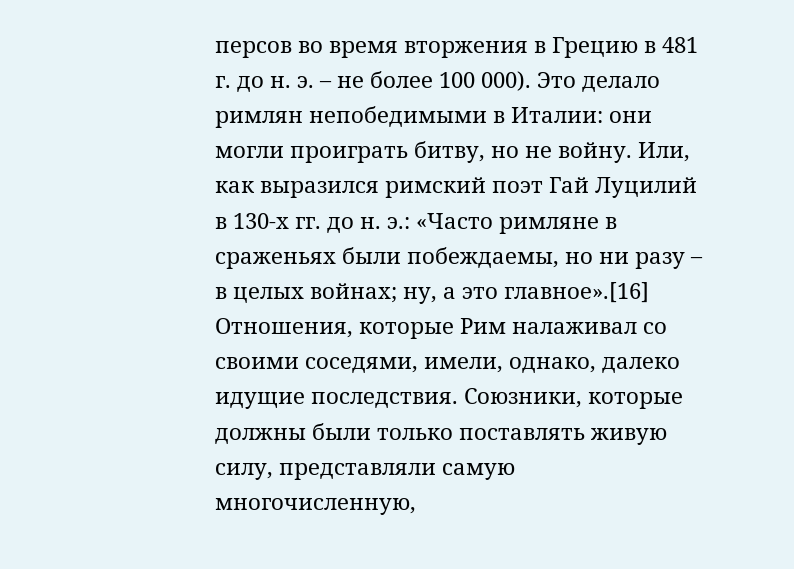персов во время вторжения в Грецию в 481 г. до н. э. – не более 100 000). Это делало римлян непобедимыми в Италии: они могли проиграть битву, но не войну. Или, как выразился римский поэт Гай Луцилий в 130-х гг. до н. э.: «Часто римляне в сраженьях были побеждаемы, но ни разу – в целых войнах; ну, а это главное».[16] Отношения, которые Рим налаживал со своими соседями, имели, однако, далеко идущие последствия. Союзники, которые должны были только поставлять живую силу, представляли самую многочисленную,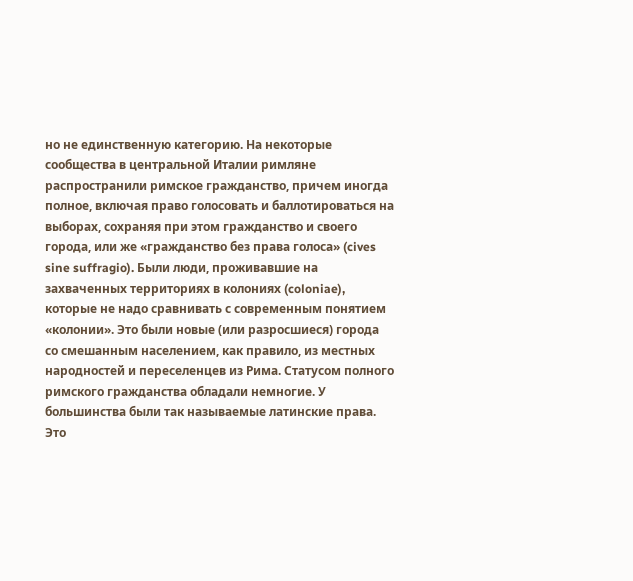но не единственную категорию. На некоторые сообщества в центральной Италии римляне распространили римское гражданство, причем иногда полное, включая право голосовать и баллотироваться на выборах, сохраняя при этом гражданство и своего города, или же «гражданство без права голоса» (cives sine suffragio). Были люди, проживавшие на захваченных территориях в колониях (coloniae), которые не надо сравнивать с современным понятием «колонии». Это были новые (или разросшиеся) города со смешанным населением, как правило, из местных народностей и переселенцев из Рима. Статусом полного римского гражданства обладали немногие. У большинства были так называемые латинские права. Это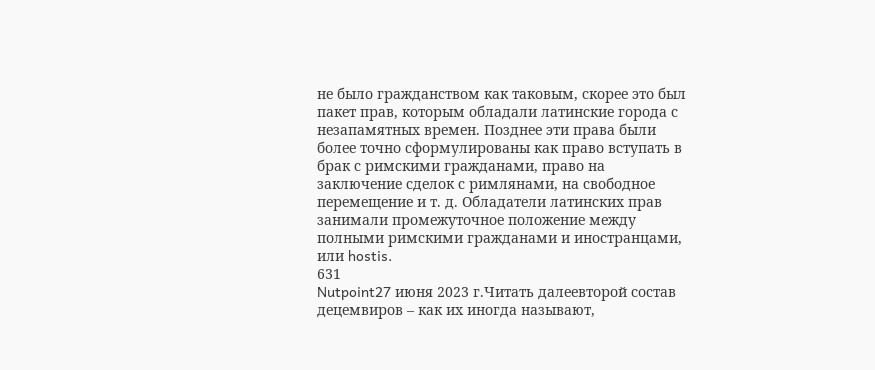не было гражданством как таковым, скорее это был пакет прав, которым обладали латинские города с незапамятных времен. Позднее эти права были более точно сформулированы как право вступать в брак с римскими гражданами, право на заключение сделок с римлянами, на свободное перемещение и т. д. Обладатели латинских прав занимали промежуточное положение между полными римскими гражданами и иностранцами, или hostis.
631
Nutpoint27 июня 2023 г.Читать далеевторой состав децемвиров – как их иногда называют,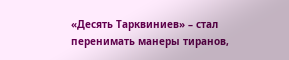«Десять Тарквиниев» – стал перенимать манеры тиранов,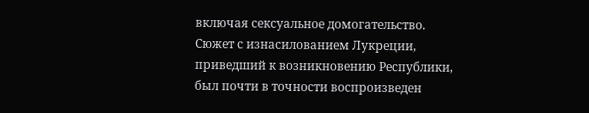включая сексуальное домогательство. Сюжет с изнасилованием Лукреции, приведший к возникновению Республики, был почти в точности воспроизведен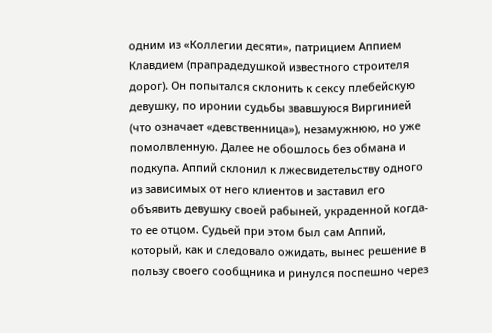одним из «Коллегии десяти», патрицием Аппием Клавдием (прапрадедушкой известного строителя дорог). Он попытался склонить к сексу плебейскую девушку, по иронии судьбы звавшуюся Виргинией (что означает «девственница»), незамужнюю, но уже помолвленную. Далее не обошлось без обмана и подкупа. Аппий склонил к лжесвидетельству одного из зависимых от него клиентов и заставил его объявить девушку своей рабыней, украденной когда-то ее отцом. Судьей при этом был сам Аппий, который, как и следовало ожидать, вынес решение в пользу своего сообщника и ринулся поспешно через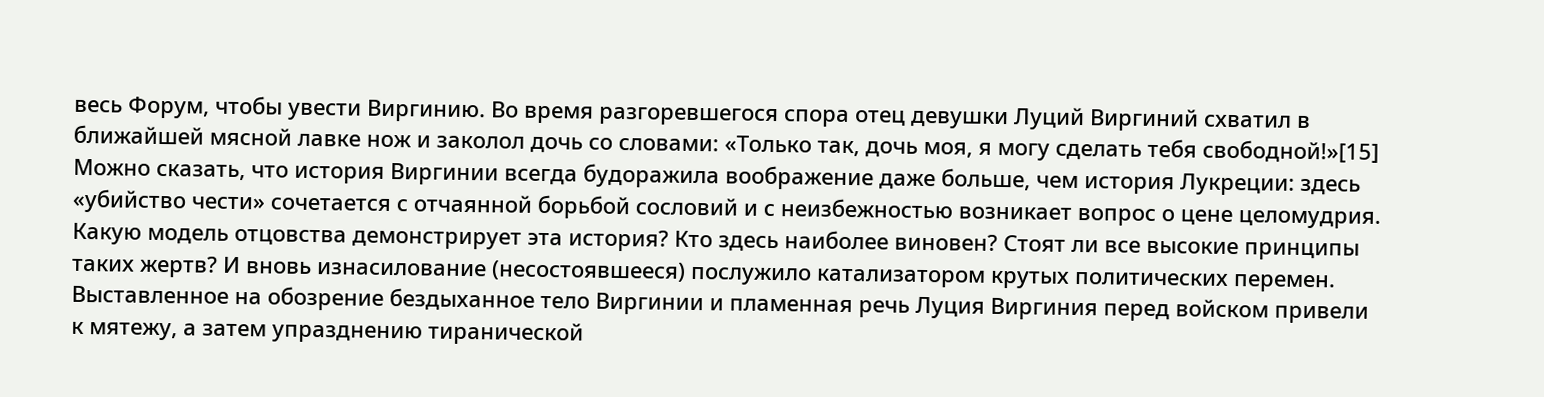весь Форум, чтобы увести Виргинию. Во время разгоревшегося спора отец девушки Луций Виргиний схватил в ближайшей мясной лавке нож и заколол дочь со словами: «Только так, дочь моя, я могу сделать тебя свободной!»[15] Можно сказать, что история Виргинии всегда будоражила воображение даже больше, чем история Лукреции: здесь «убийство чести» сочетается с отчаянной борьбой сословий и с неизбежностью возникает вопрос о цене целомудрия. Какую модель отцовства демонстрирует эта история? Кто здесь наиболее виновен? Стоят ли все высокие принципы таких жертв? И вновь изнасилование (несостоявшееся) послужило катализатором крутых политических перемен. Выставленное на обозрение бездыханное тело Виргинии и пламенная речь Луция Виргиния перед войском привели к мятежу, а затем упразднению тиранической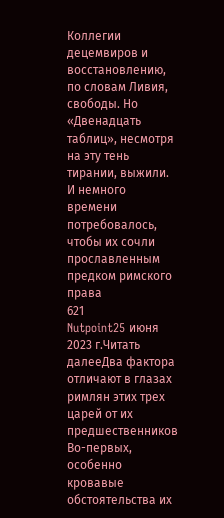Коллегии децемвиров и восстановлению, по словам Ливия, свободы. Но «Двенадцать таблиц», несмотря на эту тень тирании, выжили. И немного времени потребовалось, чтобы их сочли прославленным предком римского права
621
Nutpoint25 июня 2023 г.Читать далееДва фактора отличают в глазах римлян этих трех царей от их предшественников Во-первых, особенно кровавые обстоятельства их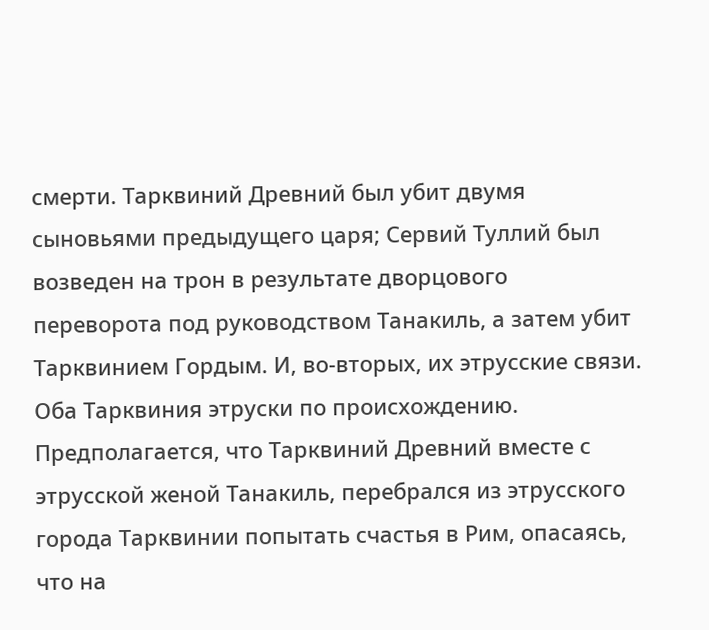смерти. Тарквиний Древний был убит двумя сыновьями предыдущего царя; Сервий Туллий был возведен на трон в результате дворцового переворота под руководством Танакиль, а затем убит Тарквинием Гордым. И, во-вторых, их этрусские связи. Оба Тарквиния этруски по происхождению. Предполагается, что Тарквиний Древний вместе с этрусской женой Танакиль, перебрался из этрусского города Тарквинии попытать счастья в Рим, опасаясь, что на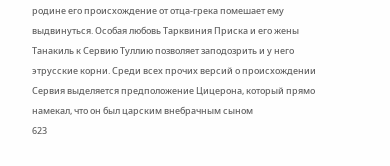родине его происхождение от отца-грека помешает ему выдвинуться. Особая любовь Тарквиния Приска и его жены Танакиль к Сервию Туллию позволяет заподозрить и у него этрусские корни. Среди всех прочих версий о происхождении Сервия выделяется предположение Цицерона, который прямо намекал, что он был царским внебрачным сыном
623